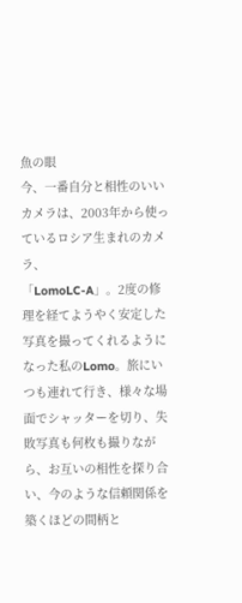魚の眼
今、一番自分と相性のいいカメラは、2003年から使っているロシア生まれのカメラ、
「LomoLC-A」。2度の修理を経てようやく安定した写真を撮ってくれるようになった私のLomo。旅にいつも連れて行き、様々な場面でシャッターを切り、失敗写真も何枚も撮りながら、お互いの相性を探り合い、今のような信頼関係を築くほどの間柄と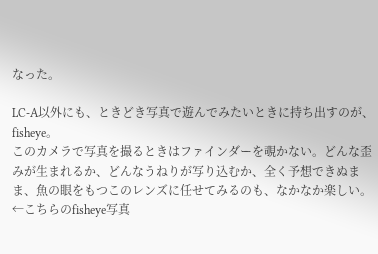なった。

LC-A以外にも、ときどき写真で遊んでみたいときに持ち出すのが、fisheye。
このカメラで写真を撮るときはファインダーを覗かない。どんな歪みが生まれるか、どんなうねりが写り込むか、全く予想できぬまま、魚の眼をもつこのレンズに任せてみるのも、なかなか楽しい。
←こちらのfisheye写真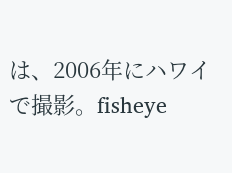は、2006年にハワイで撮影。fisheye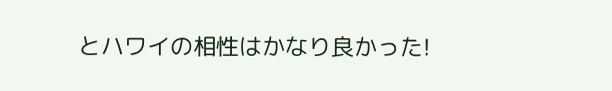とハワイの相性はかなり良かった!